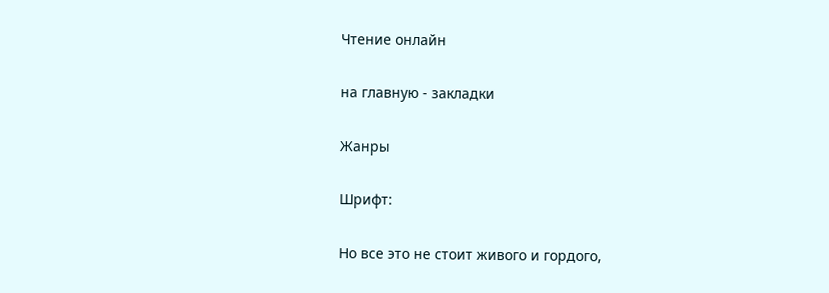Чтение онлайн

на главную - закладки

Жанры

Шрифт:

Но все это не стоит живого и гордого,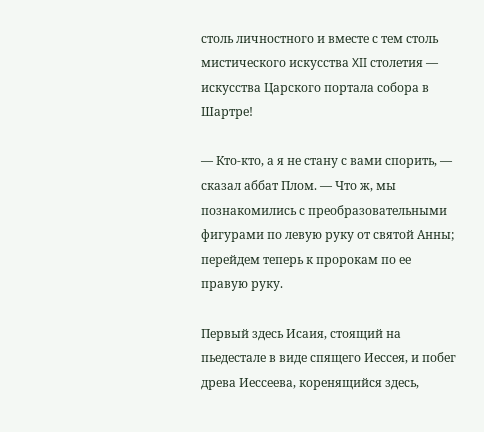столь личностного и вместе с тем столь мистического искусства XII столетия — искусства Царского портала собора в Шартре!

— Кто-кто, а я не стану с вами спорить, — сказал аббат Плом. — Что ж, мы познакомились с преобразовательными фигурами по левую руку от святой Анны; перейдем теперь к пророкам по ее правую руку.

Первый здесь Исаия, стоящий на пьедестале в виде спящего Иессея, и побег древа Иессеева, коренящийся здесь,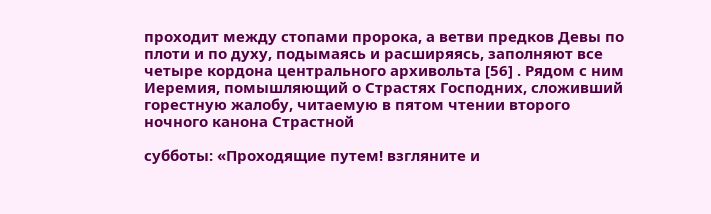проходит между стопами пророка, а ветви предков Девы по плоти и по духу, подымаясь и расширяясь, заполняют все четыре кордона центрального архивольта [56] . Рядом с ним Иеремия, помышляющий о Страстях Господних, сложивший горестную жалобу, читаемую в пятом чтении второго ночного канона Страстной

субботы: «Проходящие путем! взгляните и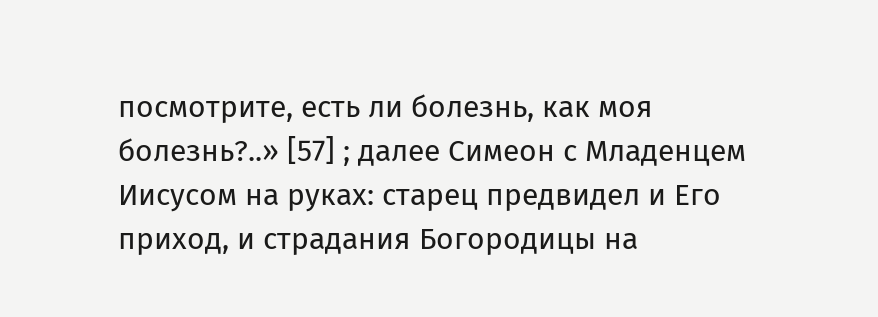посмотрите, есть ли болезнь, как моя болезнь?..» [57] ; далее Симеон с Младенцем Иисусом на руках: старец предвидел и Его приход, и страдания Богородицы на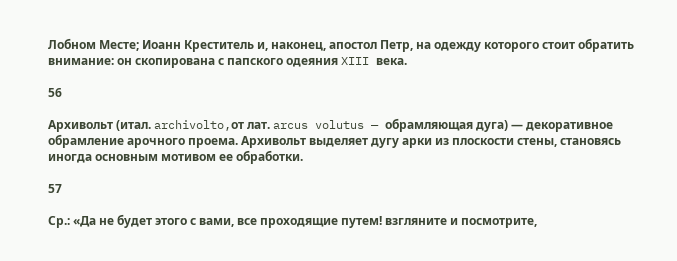Лобном Месте; Иоанн Креститель и, наконец, апостол Петр, на одежду которого стоит обратить внимание: он скопирована с папского одеяния XIII века.

56

Архивольт (итал. archivolto,от лат. arcus volutus — обрамляющая дуга) — декоративное обрамление арочного проема. Архивольт выделяет дугу арки из плоскости стены, становясь иногда основным мотивом ее обработки.

57

Ср.: «Да не будет этого с вами, все проходящие путем! взгляните и посмотрите,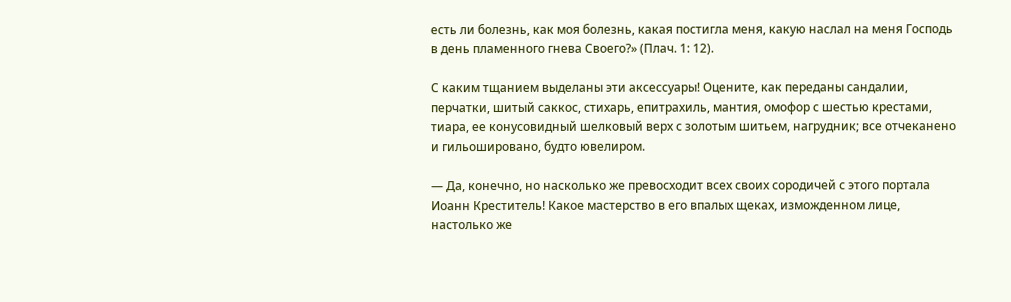есть ли болезнь, как моя болезнь, какая постигла меня, какую наслал на меня Господь в день пламенного гнева Своего?» (Плач. 1: 12).

С каким тщанием выделаны эти аксессуары! Оцените, как переданы сандалии, перчатки, шитый саккос, стихарь, епитрахиль, мантия, омофор с шестью крестами, тиара, ее конусовидный шелковый верх с золотым шитьем, нагрудник; все отчеканено и гильошировано, будто ювелиром.

— Да, конечно, но насколько же превосходит всех своих сородичей с этого портала Иоанн Креститель! Какое мастерство в его впалых щеках, изможденном лице, настолько же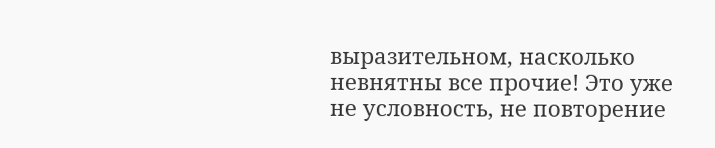выразительном, насколько невнятны все прочие! Это уже не условность, не повторение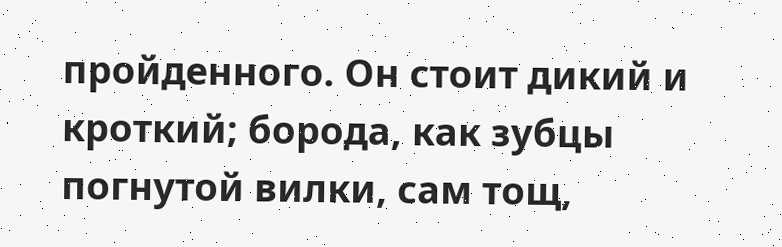пройденного. Он стоит дикий и кроткий; борода, как зубцы погнутой вилки, сам тощ,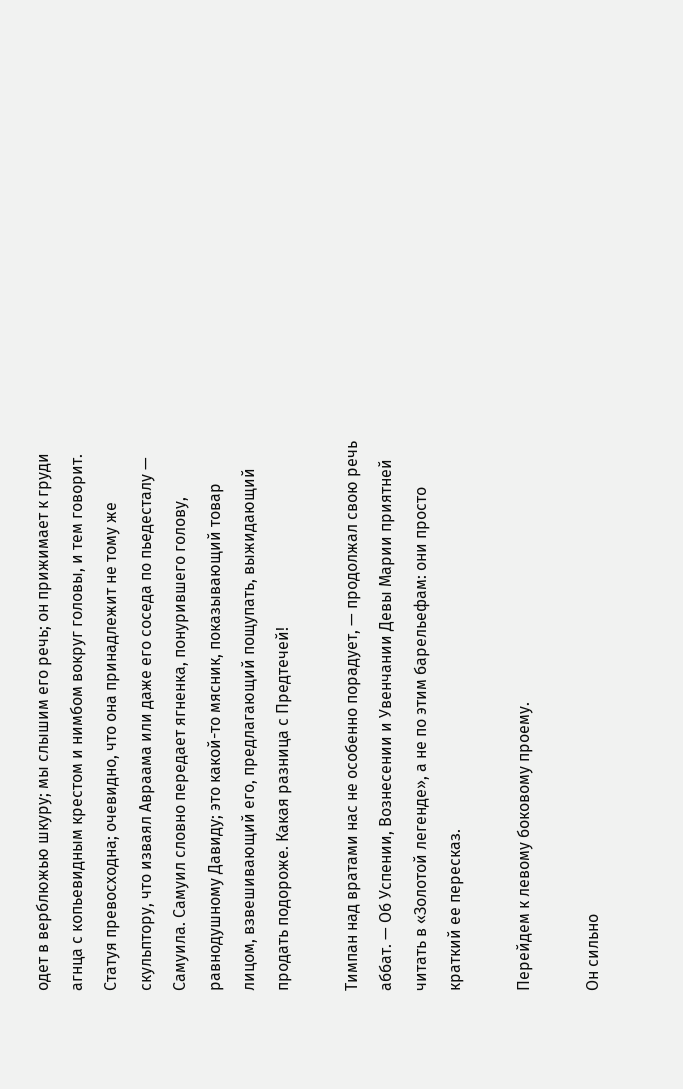одет в верблюжью шкуру; мы слышим его речь; он прижимает к груди агнца с копьевидным крестом и нимбом вокруг головы, и тем говорит. Статуя превосходна; очевидно, что она принадлежит не тому же скульптору, что изваял Авраама или даже его соседа по пьедесталу — Самуила. Самуил словно передает ягненка, понурившего голову, равнодушному Давиду; это какой-то мясник, показывающий товар лицом, взвешивающий его, предлагающий пощупать, выжидающий продать подороже. Какая разница с Предтечей!

Тимпан над вратами нас не особенно порадует, — продолжал свою речь аббат. — Об Успении, Вознесении и Увенчании Девы Марии приятней читать в «Золотой легенде», а не по этим барельефам: они просто краткий ее пересказ.

Перейдем к левому боковому проему.

Он сильно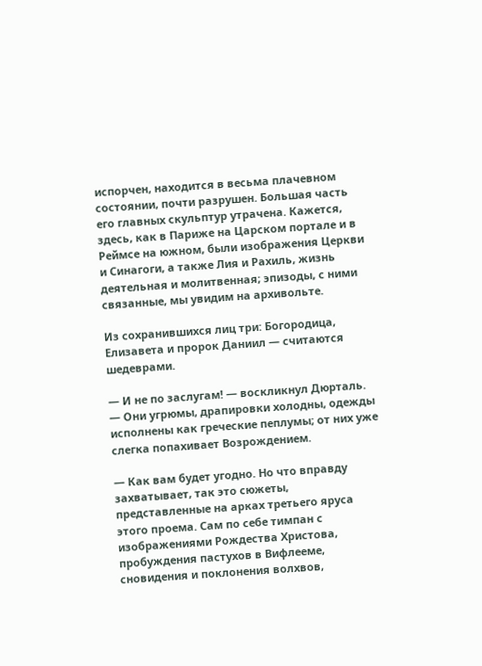испорчен, находится в весьма плачевном состоянии, почти разрушен. Большая часть его главных скульптур утрачена. Кажется, здесь, как в Париже на Царском портале и в Реймсе на южном, были изображения Церкви и Синагоги, а также Лия и Рахиль, жизнь деятельная и молитвенная; эпизоды, с ними связанные, мы увидим на архивольте.

Из сохранившихся лиц три: Богородица, Елизавета и пророк Даниил — считаются шедеврами.

— И не по заслугам! — воскликнул Дюрталь. — Они угрюмы, драпировки холодны, одежды исполнены как греческие пеплумы; от них уже слегка попахивает Возрождением.

— Как вам будет угодно. Но что вправду захватывает, так это сюжеты, представленные на арках третьего яруса этого проема. Сам по себе тимпан с изображениями Рождества Христова, пробуждения пастухов в Вифлееме, сновидения и поклонения волхвов,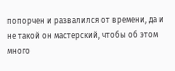попорчен и развалился от времени, да и не такой он мастерский, чтобы об этом много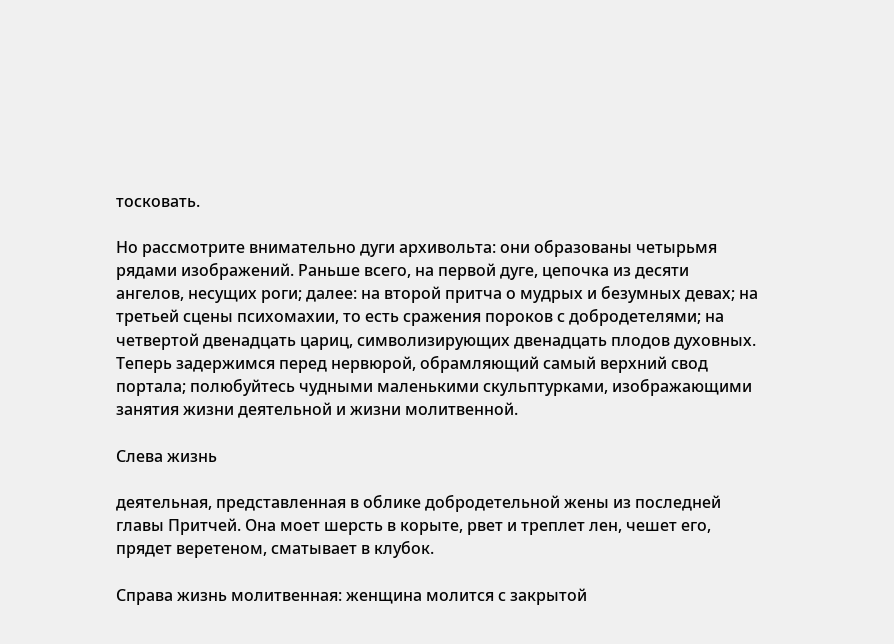тосковать.

Но рассмотрите внимательно дуги архивольта: они образованы четырьмя рядами изображений. Раньше всего, на первой дуге, цепочка из десяти ангелов, несущих роги; далее: на второй притча о мудрых и безумных девах; на третьей сцены психомахии, то есть сражения пороков с добродетелями; на четвертой двенадцать цариц, символизирующих двенадцать плодов духовных. Теперь задержимся перед нервюрой, обрамляющий самый верхний свод портала; полюбуйтесь чудными маленькими скульптурками, изображающими занятия жизни деятельной и жизни молитвенной.

Слева жизнь

деятельная, представленная в облике добродетельной жены из последней главы Притчей. Она моет шерсть в корыте, рвет и треплет лен, чешет его, прядет веретеном, сматывает в клубок.

Справа жизнь молитвенная: женщина молится с закрытой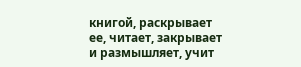книгой, раскрывает ее, читает, закрывает и размышляет, учит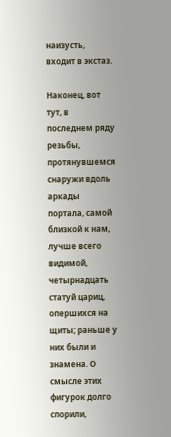наизусть, входит в экстаз.

Наконец, вот тут, в последнем ряду резьбы, протянувшемся снаружи вдоль аркады портала, самой близкой к нам, лучше всего видимой, четырнадцать статуй цариц, опершихся на щиты; раньше у них были и знамена. О смысле этих фигурок долго спорили,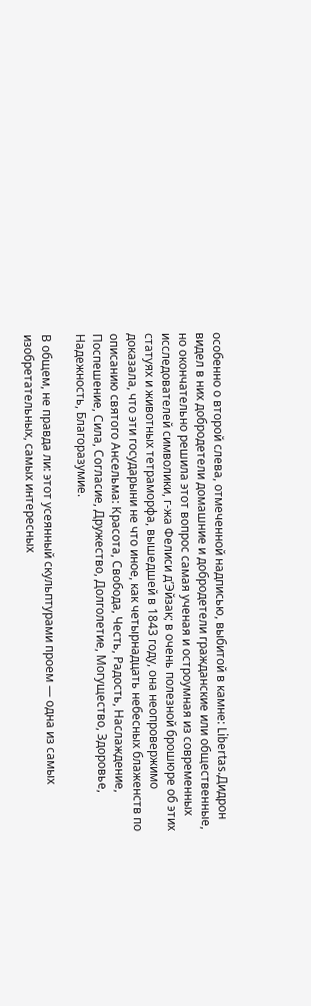особенно о второй слева, отмеченной надписью, выбитой в камне: Libertas.Дидрон видел в них добродетели домашние и добродетели гражданские или общественные, но окончательно решила этот вопрос самая ученая и остроумная из современных исследователей символики, г-жа Фелиси д’Эйзак; в очень полезной брошюре об этих статуях и животных тетраморфа, вышедшей в 1843 году, она неопровержимо доказала, что эти государыни не что иное, как четырнадцать небесных блаженств по описанию святого Ансельма: Красота, Свобода, Честь, Радость, Наслаждение, Поспешение, Сила, Согласие, Дружество, Долголетие, Могущество, Здоровье, Надежность, Благоразумие.

В общем, не правда ли: этот усеянный скульптурами проем — одна из самых изобретательных, самых интересных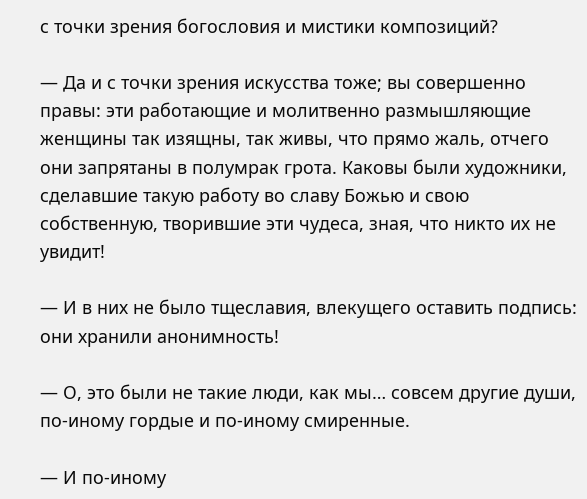с точки зрения богословия и мистики композиций?

— Да и с точки зрения искусства тоже; вы совершенно правы: эти работающие и молитвенно размышляющие женщины так изящны, так живы, что прямо жаль, отчего они запрятаны в полумрак грота. Каковы были художники, сделавшие такую работу во славу Божью и свою собственную, творившие эти чудеса, зная, что никто их не увидит!

— И в них не было тщеславия, влекущего оставить подпись: они хранили анонимность!

— О, это были не такие люди, как мы… совсем другие души, по-иному гордые и по-иному смиренные.

— И по-иному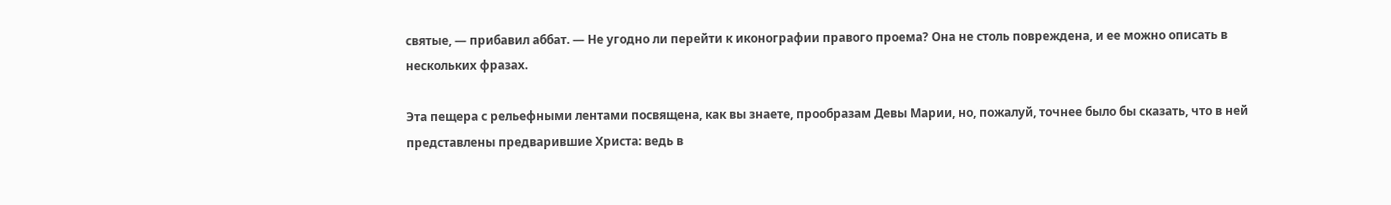святые, — прибавил аббат. — Не угодно ли перейти к иконографии правого проема? Она не столь повреждена, и ее можно описать в нескольких фразах.

Эта пещера с рельефными лентами посвящена, как вы знаете, прообразам Девы Марии, но, пожалуй, точнее было бы сказать, что в ней представлены предварившие Христа: ведь в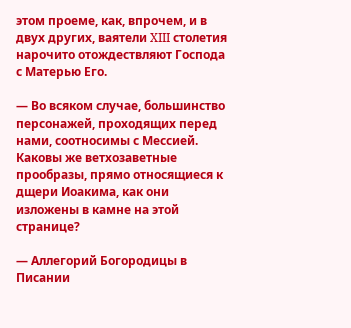этом проеме, как, впрочем, и в двух других, ваятели XIII столетия нарочито отождествляют Господа с Матерью Его.

— Во всяком случае, большинство персонажей, проходящих перед нами, соотносимы с Мессией. Каковы же ветхозаветные прообразы, прямо относящиеся к дщери Иоакима, как они изложены в камне на этой странице?

— Аллегорий Богородицы в Писании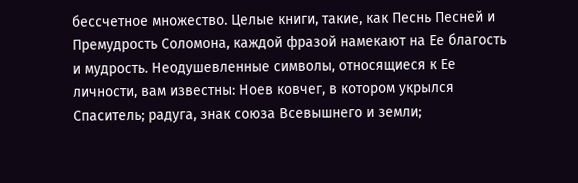бессчетное множество. Целые книги, такие, как Песнь Песней и Премудрость Соломона, каждой фразой намекают на Ее благость и мудрость. Неодушевленные символы, относящиеся к Ее личности, вам известны: Ноев ковчег, в котором укрылся Спаситель; радуга, знак союза Всевышнего и земли;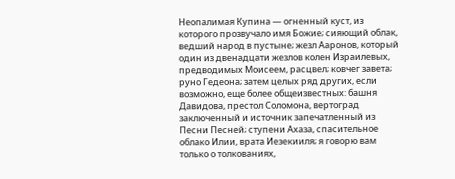Неопалимая Купина — огненный куст, из которого прозвучало имя Божие; сияющий облак, ведший народ в пустыне; жезл Ааронов, который один из двенадцати жезлов колен Израилевых, предводимых Моисеем, расцвел; ковчег завета; руно Гедеона; затем целых ряд других, если возможно, еще более общеизвестных: башня Давидова, престол Соломона, вертоград заключенный и источник запечатленный из Песни Песней; ступени Ахаза, спасительное облако Илии, врата Иезекииля; я говорю вам только о толкованиях,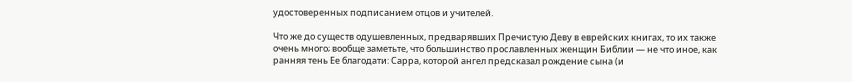удостоверенных подписанием отцов и учителей.

Что же до существ одушевленных, предварявших Пречистую Деву в еврейских книгах, то их также очень много; вообще заметьте, что большинство прославленных женщин Библии — не что иное, как ранняя тень Ее благодати: Сарра, которой ангел предсказал рождение сына (и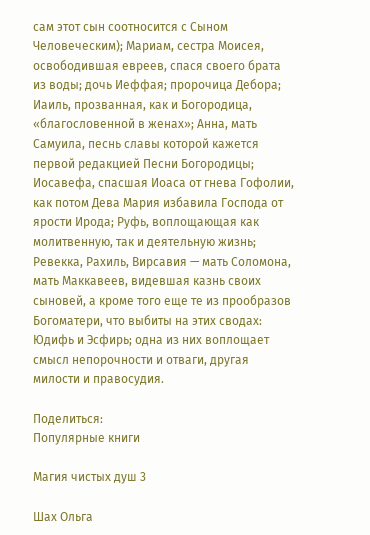сам этот сын соотносится с Сыном Человеческим); Мариам, сестра Моисея, освободившая евреев, спася своего брата из воды; дочь Иеффая; пророчица Дебора; Иаиль, прозванная, как и Богородица, «благословенной в женах»; Анна, мать Самуила, песнь славы которой кажется первой редакцией Песни Богородицы; Иосавефа, спасшая Иоаса от гнева Гофолии, как потом Дева Мария избавила Господа от ярости Ирода; Руфь, воплощающая как молитвенную, так и деятельную жизнь; Ревекка, Рахиль, Вирсавия — мать Соломона, мать Маккавеев, видевшая казнь своих сыновей, а кроме того еще те из прообразов Богоматери, что выбиты на этих сводах: Юдифь и Эсфирь; одна из них воплощает смысл непорочности и отваги, другая милости и правосудия.

Поделиться:
Популярные книги

Магия чистых душ 3

Шах Ольга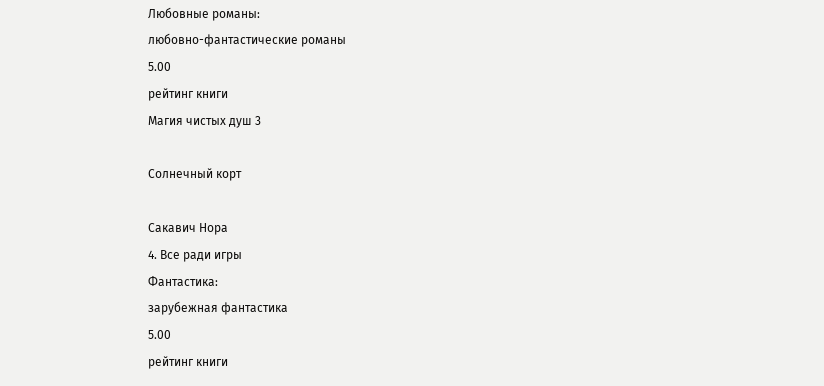Любовные романы:
любовно-фантастические романы
5.00
рейтинг книги
Магия чистых душ 3

Солнечный корт

Сакавич Нора
4. Все ради игры
Фантастика:
зарубежная фантастика
5.00
рейтинг книги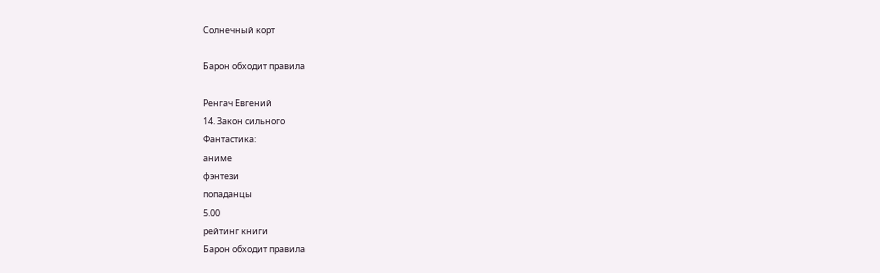Солнечный корт

Барон обходит правила

Ренгач Евгений
14. Закон сильного
Фантастика:
аниме
фэнтези
попаданцы
5.00
рейтинг книги
Барон обходит правила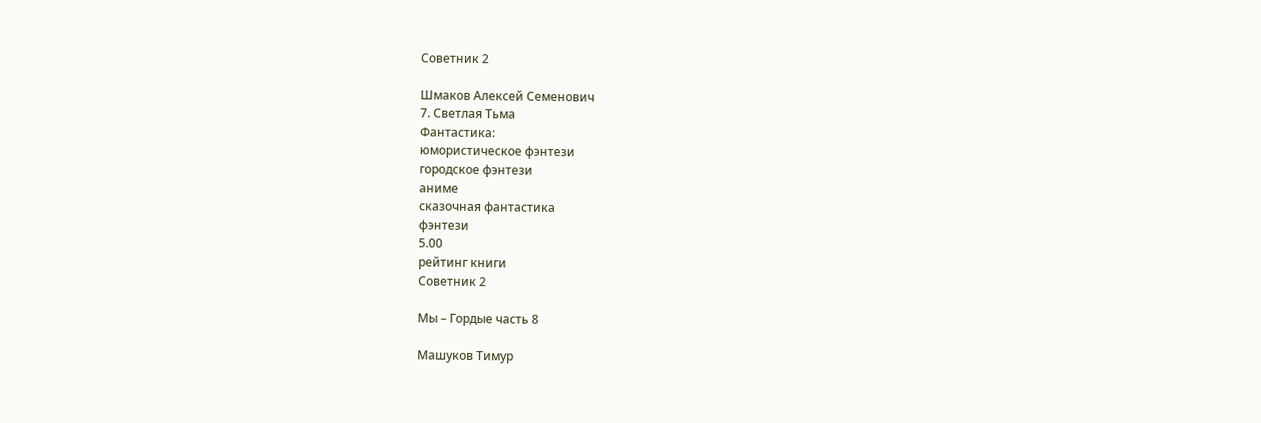Советник 2

Шмаков Алексей Семенович
7. Светлая Тьма
Фантастика:
юмористическое фэнтези
городское фэнтези
аниме
сказочная фантастика
фэнтези
5.00
рейтинг книги
Советник 2

Мы – Гордые часть 8

Машуков Тимур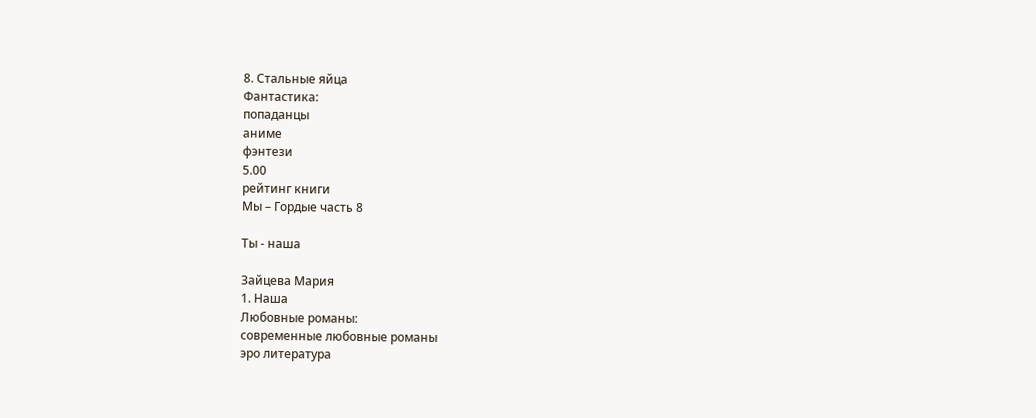8. Стальные яйца
Фантастика:
попаданцы
аниме
фэнтези
5.00
рейтинг книги
Мы – Гордые часть 8

Ты - наша

Зайцева Мария
1. Наша
Любовные романы:
современные любовные романы
эро литература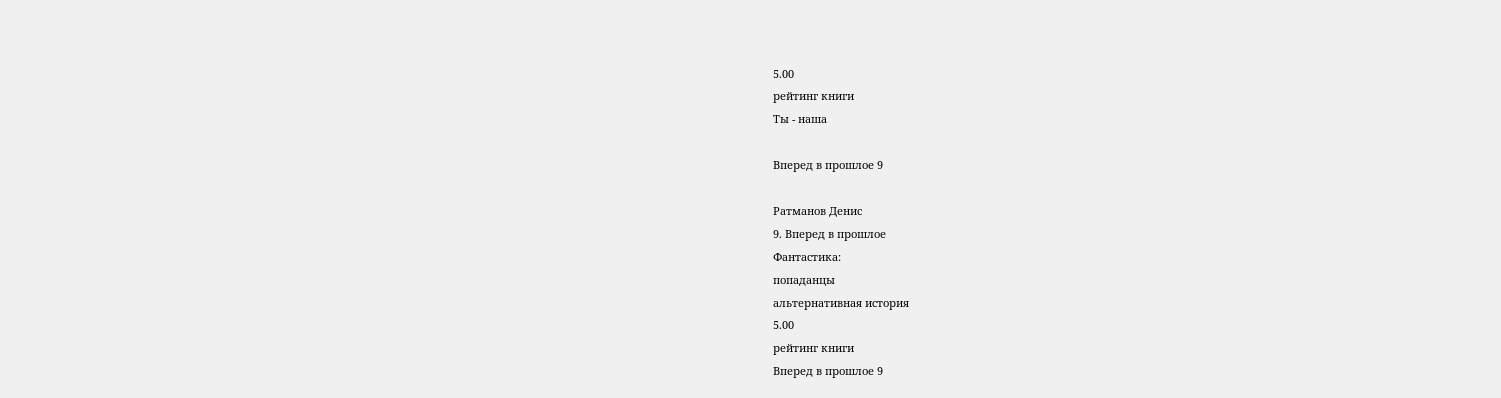5.00
рейтинг книги
Ты - наша

Вперед в прошлое 9

Ратманов Денис
9. Вперед в прошлое
Фантастика:
попаданцы
альтернативная история
5.00
рейтинг книги
Вперед в прошлое 9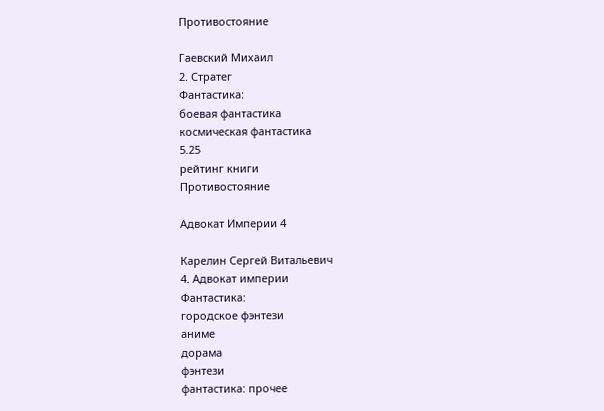Противостояние

Гаевский Михаил
2. Стратег
Фантастика:
боевая фантастика
космическая фантастика
5.25
рейтинг книги
Противостояние

Адвокат Империи 4

Карелин Сергей Витальевич
4. Адвокат империи
Фантастика:
городское фэнтези
аниме
дорама
фэнтези
фантастика: прочее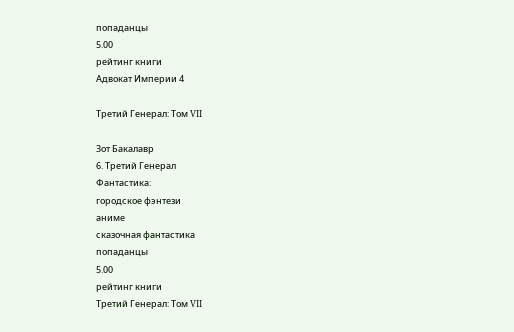попаданцы
5.00
рейтинг книги
Адвокат Империи 4

Третий Генерал: Том VII

Зот Бакалавр
6. Третий Генерал
Фантастика:
городское фэнтези
аниме
сказочная фантастика
попаданцы
5.00
рейтинг книги
Третий Генерал: Том VII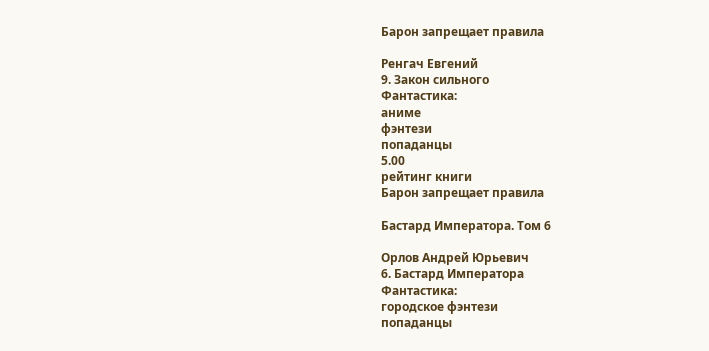Барон запрещает правила

Ренгач Евгений
9. Закон сильного
Фантастика:
аниме
фэнтези
попаданцы
5.00
рейтинг книги
Барон запрещает правила

Бастард Императора. Том 6

Орлов Андрей Юрьевич
6. Бастард Императора
Фантастика:
городское фэнтези
попаданцы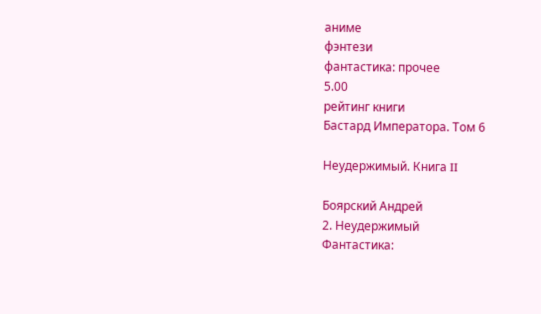аниме
фэнтези
фантастика: прочее
5.00
рейтинг книги
Бастард Императора. Том 6

Неудержимый. Книга II

Боярский Андрей
2. Неудержимый
Фантастика: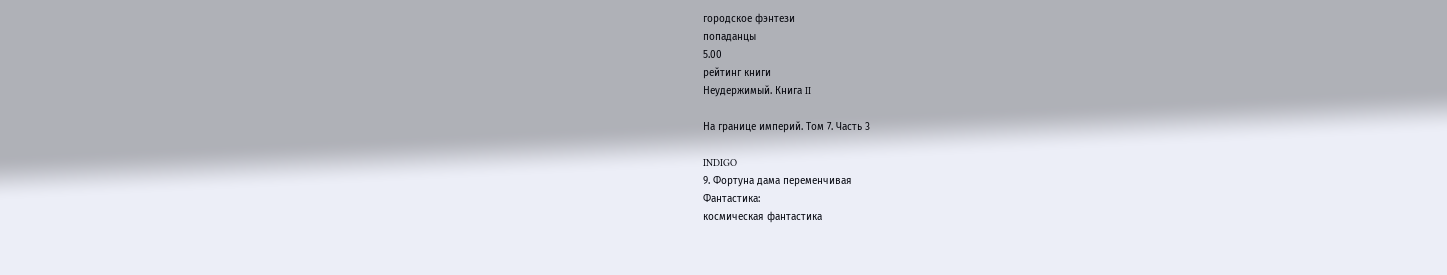городское фэнтези
попаданцы
5.00
рейтинг книги
Неудержимый. Книга II

На границе империй. Том 7. Часть 3

INDIGO
9. Фортуна дама переменчивая
Фантастика:
космическая фантастика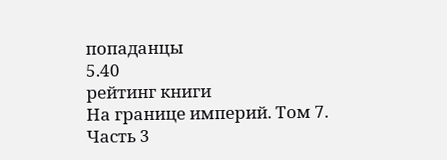попаданцы
5.40
рейтинг книги
На границе империй. Том 7. Часть 3